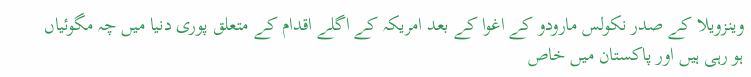وینزویلا کے صدر نکولس مارودو کے اغوا کے بعد امریکہ کے اگلے اقدام کے متعلق پوری دنیا میں چہ مگوئیاں ہو رہی ہیں اور پاکستان میں خاص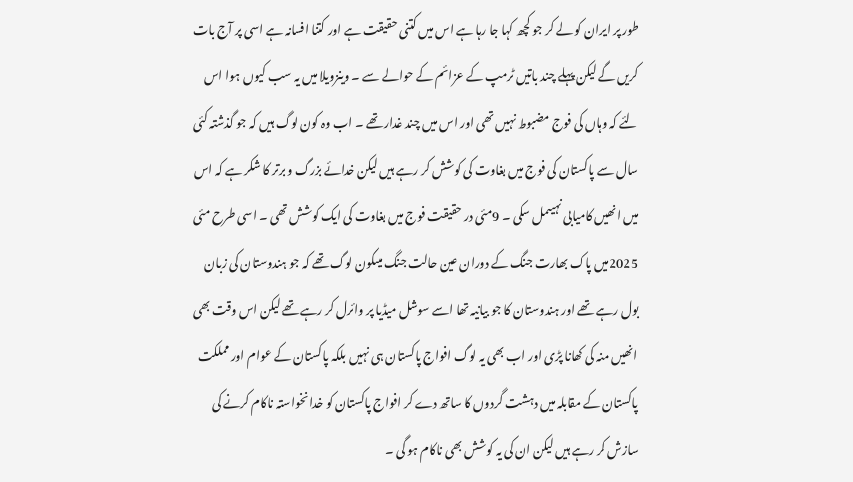طور پر ایران کو لے کر جو کچھ کہا جا رہا ہے اس میں کتنی حقیقت ہے اور کتنا افسانہ ہے اسی پر آج بات کریں گے لیکن پہلے چند باتیں ٹرمپ کے عزائم کے حوالے سے ۔ وینزویلا میں یہ سب کیوں ہوا اس لئے کہ وہاں کی فوج مضبوط نہیں تھی اور اس میں چند غدار تھے ۔ اب وہ کون لوگ ہیں کہ جو گذشتہ کئی سال سے پاکستان کی فوج میں بغاوت کی کوشش کر رہے ہیں لیکن خدائے بزرگ و برتر کا شکر ہے کہ اس میں انھیں کامیابی نہیںمل سکی ۔ 9مئی در حقیقت فوج میں بغاوت کی ایک کوشش تھی ۔ اسی طرح مئی 2025میں پاک بھارت جنگ کے دوران عین حالت جنگ میںکون لوگ تھے کہ جو ہندوستان کی زبان بول رہے تھے اور ہندوستان کا جو بیانیہ تھا اسے سوشل میڈیا پر وائرل کر رہے تھے لیکن اس وقت بھی انھیں منہ کی کھانا پڑی اور اب بھی یہ لوگ افواج پاکستان ہی نہیں بلکہ پاکستان کے عوام اور مملکت پاکستان کے مقابلہ میں دہشت گردوں کا ساتھ دے کر افواج پاکستان کو خدا نخواستہ ناکام کرنے کی سازش کر رہے ہیں لیکن ان کی یہ کوشش بھی ناکام ہو گی ۔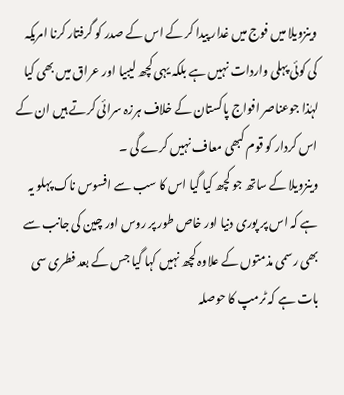وینزویلا میں فوج میں غدار پیدا کر کے اس کے صدر کو گرفتار کرنا امریکہ کی کوئی پہلی واردات نہیں ہے بلکہ یہی کچھ لیبیا اور عراق میں بھی کیا لہٰذا جوعناصر افواج پاکستان کے خلاف ہرزہ سرائی کرتے ہیں ان کے اس کردار کو قوم کبھی معاف نہیں کرے گی ۔
وینزویلا کے ساتھ جو کچھ کیا گیا اس کا سب سے افسوس ناک پہلو یہ ہے کہ اس پر پوری دنیا اور خاص طور پر روس اور چین کی جانب سے بھی رسمی مذمتوں کے علاوہ کچھ نہیں کہا گیا جس کے بعد فطری سی بات ہے کہ ٹرمپ کا حوصلہ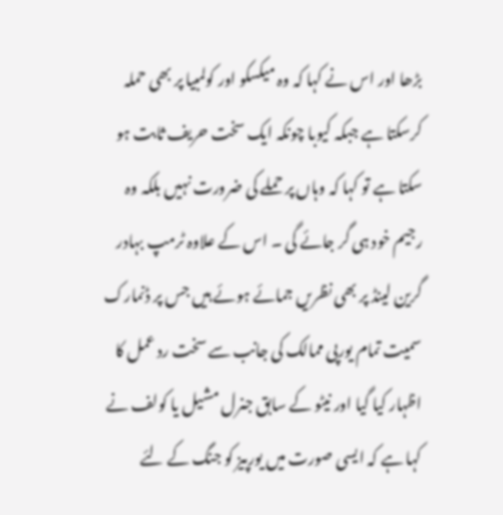بڑھا اور اس نے کہا کہ وہ میکسکو اور کولمبیا پر بھی حملہ کرسکتا ہے جبکہ کیوبا چونکہ ایک سخت حریف ثابت ہو سکتا ہے تو کہا کہ وہاں پر حملے کی ضرورت نہیں بلکہ وہ رجیم خود ہی گر جائے گی ۔ اس کے علاوہ ٹرمپ بہادر گرین لینڈ پر بھی نظریں جمائے ہوئے ہیں جس پر ڈنمارک سمیت تمام یورپی ممالک کی جانب سے سخت رد عمل کا اظہار کیا گیا اور نیٹو کے سابق جنرل مشیل یا کولف نے کہا ہے کہ ایسی صورت میں یورپیز کو جنگ کے لئے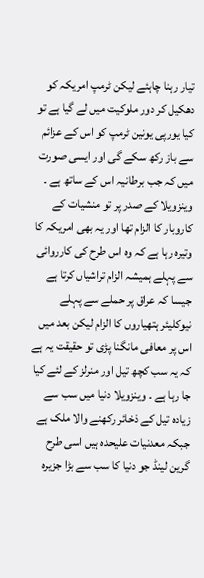تیار رہنا چاہئے لیکن ٹرمپ امریکہ کو دھکیل کر دور ملوکیت میں لے گیا ہے تو کیا یورپی یونین ٹرمپ کو اس کے عزائم سے باز رکھ سکے گی اور ایسی صورت میں کہ جب برطانیہ اس کے ساتھ ہے ۔ وینزویلا کے صدر پر تو منشیات کے کاروبار کا الزام تھا اور یہ بھی امریکہ کا وتیرہ رہا ہے کہ وہ اس طرح کی کارروائی سے پہلے ہمیشہ الزام تراشیاں کرتا ہے جیسا کہ عراق پر حملے سے پہلے نیوکلیئر ہتھیاروں کا الزام لیکن بعد میں اس پر معافی مانگنا پڑی تو حقیقت یہ ہے کہ یہ سب کچھ تیل اور منرلز کے لئے کیا جا رہا ہے ۔ وینزویلا دنیا میں سب سے زیادہ تیل کے ذخائر رکھنے والا ملک ہے جبکہ معدنیات علیحدہ ہیں اسی طرح گرین لینڈ جو دنیا کا سب سے بڑا جزیرہ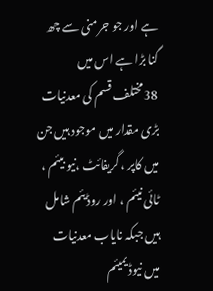ہے اور جو جرمنی سے چھ گنا بڑا ہے اس میں 38مختلف قسم کی معدنیات بڑی مقدار میں موجود ہیں جن میں کاپر ، گریفائٹ ،نیو بیئم ، ٹائی نیئم ، اور روڈیئم شامل ہیں جبکہ نایاب معدنیات میں نیوڈیمیئم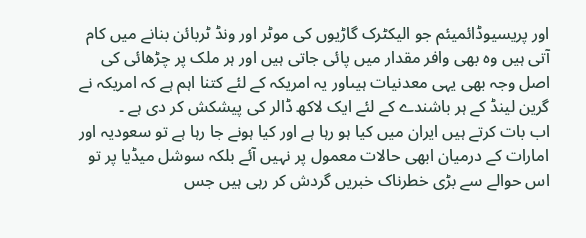اور پریسیوڈائمیئم جو الیکٹرک گاڑیوں کی موٹر اور ونڈ ٹربائن بنانے میں کام آتی ہیں وہ بھی وافر مقدار میں پائی جاتی ہیں اور ہر ملک پر چڑھائی کی اصل وجہ بھی یہی معدنیات ہیںاور یہ امریکہ کے لئے کتنا اہم ہے کہ امریکہ نے گرین لینڈ کے ہر باشندے کے لئے ایک لاکھ ڈالر کی پیشکش کر دی ہے ۔
اب بات کرتے ہیں ایران میں کیا ہو رہا ہے اور کیا ہونے جا رہا ہے تو سعودیہ اور امارات کے درمیان ابھی حالات معمول پر نہیں آئے بلکہ سوشل میڈیا پر تو اس حوالے سے بڑی خطرناک خبریں گردش کر رہی ہیں جس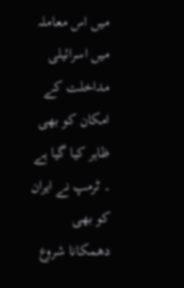میں اس معاملہ میں اسرائیلی مداخلت کے امکان کو بھی ظاہر کیا گیا ہے ۔ ٹرمپ نے ایران کو بھی دھمکانا شروع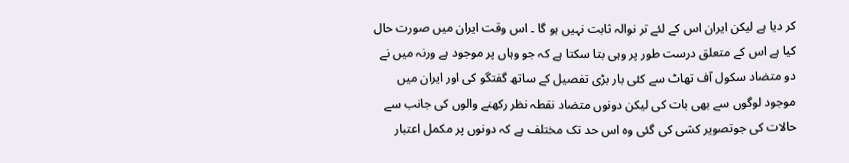کر دیا ہے لیکن ایران اس کے لئے تر نوالہ ثابت نہیں ہو گا ۔ اس وقت ایران میں صورت حال کیا ہے اس کے متعلق درست طور پر وہی بتا سکتا ہے کہ جو وہاں پر موجود ہے ورنہ میں نے دو متضاد سکول آف تھاٹ سے کئی بار بڑی تفصیل کے ساتھ گفتگو کی اور ایران میں موجود لوگوں سے بھی بات کی لیکن دونوں متضاد نقطہ نظر رکھنے والوں کی جانب سے حالات کی جوتصویر کشی کی گئی وہ اس حد تک مختلف ہے کہ دونوں پر مکمل اعتبار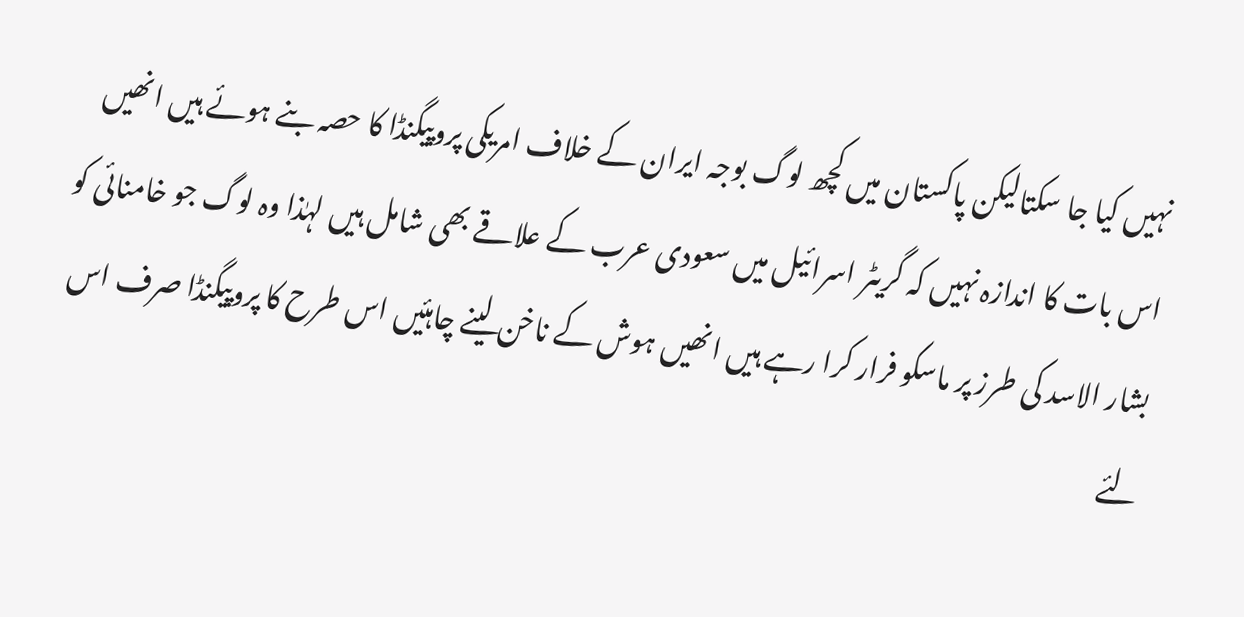نہیں کیا جا سکتالیکن پاکستان میں کچھ لوگ بوجہ ایران کے خلاف امریکی پروپیگنڈا کا حصہ بنے ہوئے ہیں انھیں اس بات کا اندازہ نہیں کہ گریٹر اسرائیل میں سعودی عرب کے علاقے بھی شامل ہیں لہٰذا وہ لوگ جو خامنائی کو بشار الاسد کی طرز پر ماسکو فرار کرا رہے ہیں انھیں ہوش کے ناخن لینے چاہئیں اس طرح کا پروپیگنڈا صرف اس لئے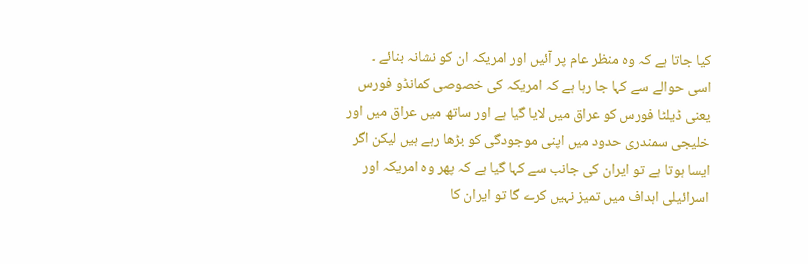کیا جاتا ہے کہ وہ منظر عام پر آئیں اور امریکہ ان کو نشانہ بنائے ۔ اسی حوالے سے کہا جا رہا ہے کہ امریکہ کی خصوصی کمانڈو فورس یعنی ڈیلٹا فورس کو عراق میں لایا گیا ہے اور ساتھ میں عراق میں اور خلیجی سمندری حدود میں اپنی موجودگی کو بڑھا رہے ہیں لیکن اگر ایسا ہوتا ہے تو ایران کی جانب سے کہا گیا ہے کہ پھر وہ امریکہ اور اسرائیلی اہداف میں تمیز نہیں کرے گا تو ایران کا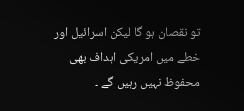تو نقصان ہو گا لیکن اسرائیل اور خطے میں امریکی اہداف بھی محفوظ نہیں رہیں گے ۔